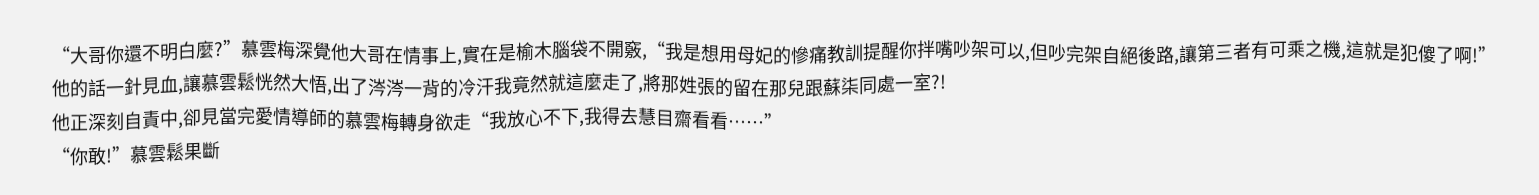“大哥你還不明白麼?”慕雲梅深覺他大哥在情事上,實在是榆木腦袋不開竅,“我是想用母妃的慘痛教訓提醒你拌嘴吵架可以,但吵完架自絕後路,讓第三者有可乘之機,這就是犯傻了啊!”
他的話一針見血,讓慕雲鬆恍然大悟,出了涔涔一背的冷汗我竟然就這麼走了,將那姓張的留在那兒跟蘇柒同處一室?!
他正深刻自責中,卻見當完愛情導師的慕雲梅轉身欲走“我放心不下,我得去慧目齋看看……”
“你敢!”慕雲鬆果斷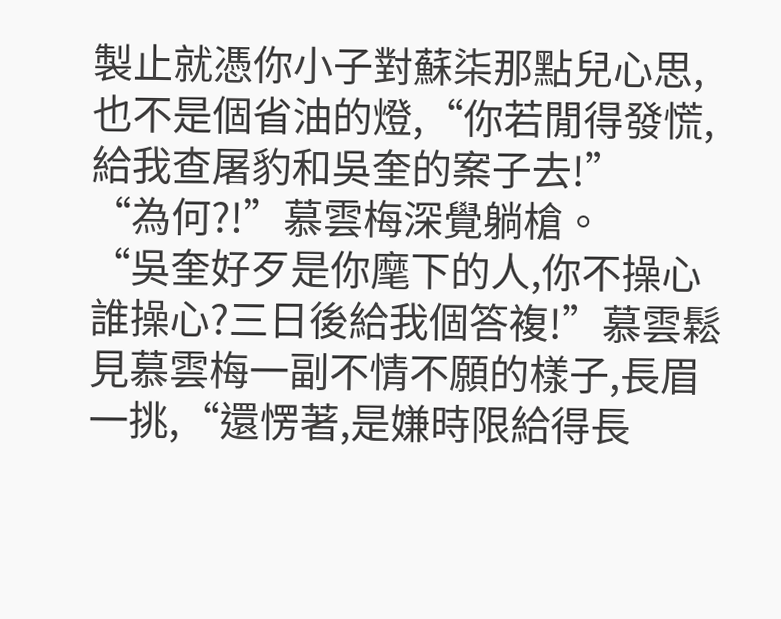製止就憑你小子對蘇柒那點兒心思,也不是個省油的燈,“你若閒得發慌,給我查屠豹和吳奎的案子去!”
“為何?!”慕雲梅深覺躺槍。
“吳奎好歹是你麾下的人,你不操心誰操心?三日後給我個答複!”慕雲鬆見慕雲梅一副不情不願的樣子,長眉一挑,“還愣著,是嫌時限給得長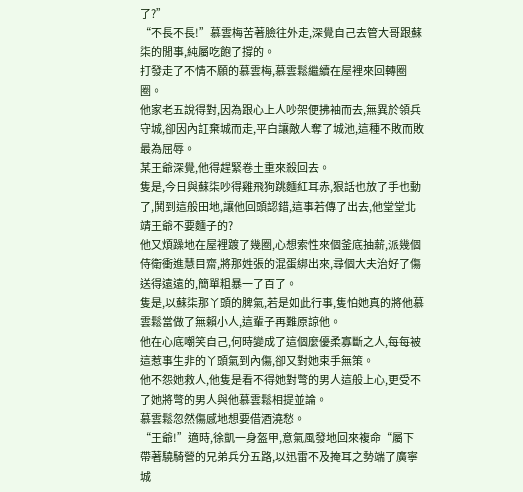了?”
“不長不長!”慕雲梅苦著臉往外走,深覺自己去管大哥跟蘇柒的閒事,純屬吃飽了撐的。
打發走了不情不願的慕雲梅,慕雲鬆繼續在屋裡來回轉圈圈。
他家老五說得對,因為跟心上人吵架便拂袖而去,無異於領兵守城,卻因內訌棄城而走,平白讓敵人奪了城池,這種不敗而敗最為屈辱。
某王爺深覺,他得趕緊卷土重來殺回去。
隻是,今日與蘇柒吵得雞飛狗跳麵紅耳赤,狠話也放了手也動了,鬨到這般田地,讓他回頭認錯,這事若傳了出去,他堂堂北靖王爺不要麵子的?
他又煩躁地在屋裡踱了幾圈,心想索性來個釜底抽薪,派幾個侍衛衝進慧目齋,將那姓張的混蛋綁出來,尋個大夫治好了傷送得遠遠的,簡單粗暴一了百了。
隻是,以蘇柒那丫頭的脾氣,若是如此行事,隻怕她真的將他慕雲鬆當做了無賴小人,這輩子再難原諒他。
他在心底嘲笑自己,何時變成了這個麼優柔寡斷之人,每每被這惹事生非的丫頭氣到內傷,卻又對她束手無策。
他不怨她救人,他隻是看不得她對彆的男人這般上心,更受不了她將彆的男人與他慕雲鬆相提並論。
慕雲鬆忽然傷感地想要借酒澆愁。
“王爺!”適時,徐凱一身盔甲,意氣風發地回來複命“屬下帶著驍騎營的兄弟兵分五路,以迅雷不及掩耳之勢端了廣寧城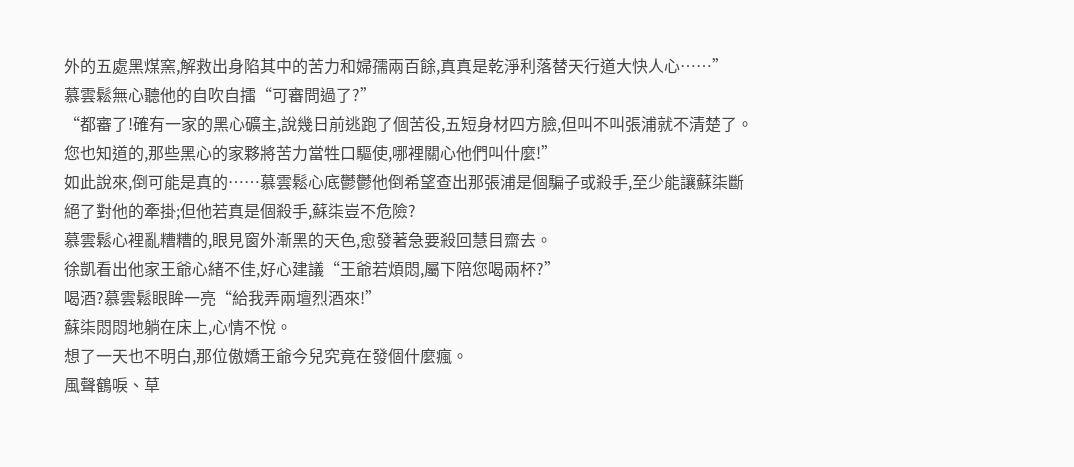外的五處黑煤窯,解救出身陷其中的苦力和婦孺兩百餘,真真是乾淨利落替天行道大快人心……”
慕雲鬆無心聽他的自吹自擂“可審問過了?”
“都審了!確有一家的黑心礦主,說幾日前逃跑了個苦役,五短身材四方臉,但叫不叫張浦就不清楚了。您也知道的,那些黑心的家夥將苦力當牲口驅使,哪裡關心他們叫什麼!”
如此說來,倒可能是真的……慕雲鬆心底鬱鬱他倒希望查出那張浦是個騙子或殺手,至少能讓蘇柒斷絕了對他的牽掛;但他若真是個殺手,蘇柒豈不危險?
慕雲鬆心裡亂糟糟的,眼見窗外漸黑的天色,愈發著急要殺回慧目齋去。
徐凱看出他家王爺心緒不佳,好心建議“王爺若煩悶,屬下陪您喝兩杯?”
喝酒?慕雲鬆眼眸一亮“給我弄兩壇烈酒來!”
蘇柒悶悶地躺在床上,心情不悅。
想了一天也不明白,那位傲嬌王爺今兒究竟在發個什麼瘋。
風聲鶴唳、草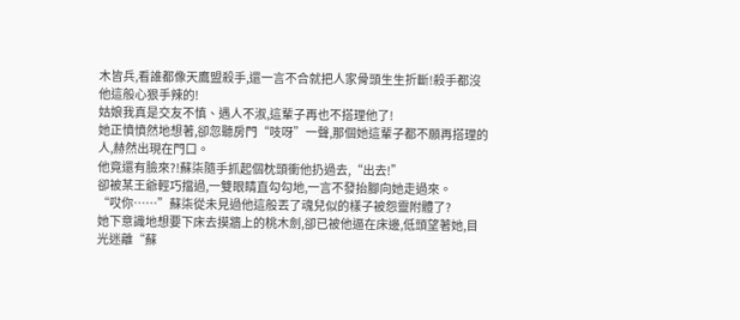木皆兵,看誰都像天鷹盟殺手,還一言不合就把人家骨頭生生折斷!殺手都沒他這般心狠手辣的!
姑娘我真是交友不慎、遇人不淑,這輩子再也不搭理他了!
她正憤憤然地想著,卻忽聽房門“吱呀”一聲,那個她這輩子都不願再搭理的人,赫然出現在門口。
他竟還有臉來?!蘇柒隨手抓起個枕頭衝他扔過去,“出去!”
卻被某王爺輕巧擋過,一雙眼睛直勾勾地,一言不發抬腳向她走過來。
“哎你……”蘇柒從未見過他這般丟了魂兒似的樣子被怨靈附體了?
她下意識地想要下床去摸牆上的桃木劍,卻已被他逼在床邊,低頭望著她,目光迷離“蘇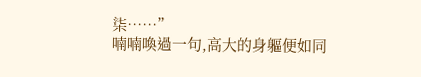柒……”
喃喃喚過一句,高大的身軀便如同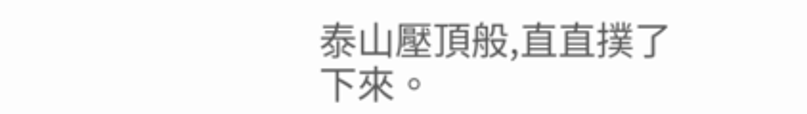泰山壓頂般,直直撲了下來。